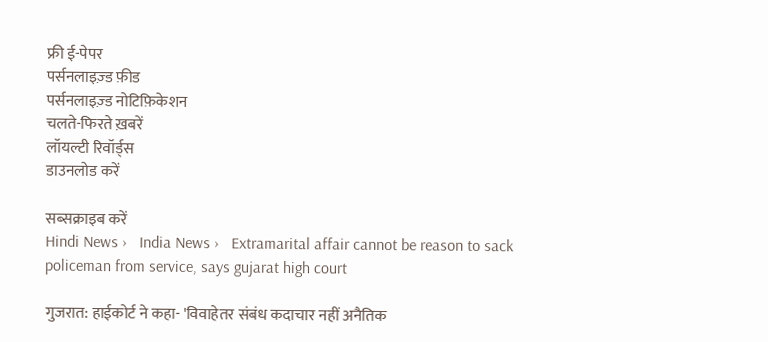फ्री ई-पेपर
पर्सनलाइज़्ड फ़ीड
पर्सनलाइज़्ड नोटिफ़िकेशन
चलते-फिरते ख़बरें
लॉयल्टी रिवॉर्ड्स
डाउनलोड करें

सब्सक्राइब करें
Hindi News ›   India News ›   Extramarital affair cannot be reason to sack policeman from service, says gujarat high court

गुजरात: हाईकोर्ट ने कहा- 'विवाहेतर संबंध कदाचार नहीं अनैतिक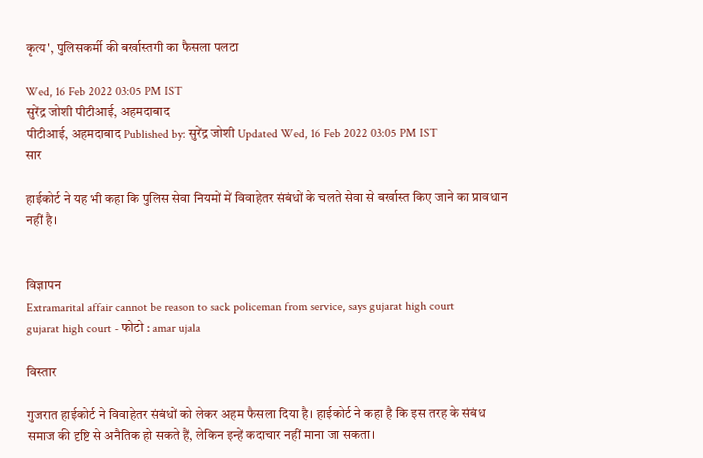कृत्य', पुलिसकर्मी की बर्खास्तगी का फैसला पलटा

Wed, 16 Feb 2022 03:05 PM IST
सुरेंद्र जोशी पीटीआई, अहमदाबाद
पीटीआई, अहमदाबाद Published by: सुरेंद्र जोशी Updated Wed, 16 Feb 2022 03:05 PM IST
सार

हाईकोर्ट ने यह भी कहा कि पुलिस सेवा नियमों में विवाहेतर संबंधों के चलते सेवा से बर्खास्त किए जाने का प्रावधान नहीं है।


विज्ञापन
Extramarital affair cannot be reason to sack policeman from service, says gujarat high court
gujarat high court - फोटो : amar ujala

विस्तार

गुजरात हाईकोर्ट ने विवाहेतर संबंधों को लेकर अहम फैसला दिया है। हाईकोर्ट ने कहा है कि इस तरह के संबंध समाज की दृष्टि से अनैतिक हो सकते हैं, लेकिन इन्हें कदाचार नहीं माना जा सकता।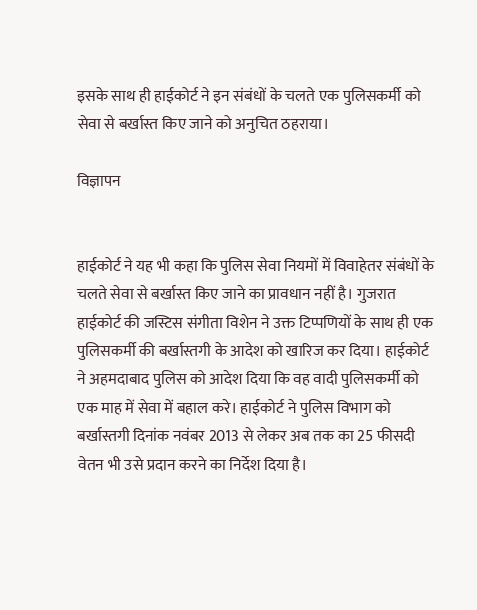इसके साथ ही हाईकोर्ट ने इन संबंधों के चलते एक पुलिसकर्मी को सेवा से बर्खास्त किए जाने को अनुचित ठहराया।

विज्ञापन


हाईकोर्ट ने यह भी कहा कि पुलिस सेवा नियमों में विवाहेतर संबंधों के चलते सेवा से बर्खास्त किए जाने का प्रावधान नहीं है। गुजरात हाईकोर्ट की जस्टिस संगीता विशेन ने उक्त टिप्पणियों के साथ ही एक पुलिसकर्मी की बर्खास्तगी के आदेश को खारिज कर दिया। हाईकोर्ट ने अहमदाबाद पुलिस को आदेश दिया कि वह वादी पुलिसकर्मी को एक माह में सेवा में बहाल करे। हाईकोर्ट ने पुलिस विभाग को बर्खास्तगी दिनांक नवंबर 2013 से लेकर अब तक का 25 फीसदी वेतन भी उसे प्रदान करने का निर्देश दिया है।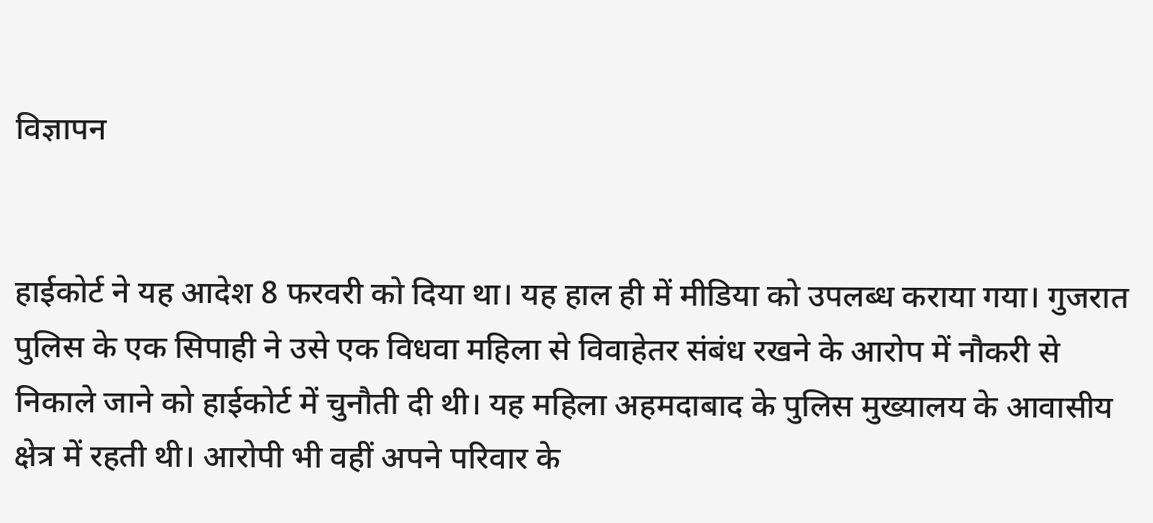विज्ञापन


हाईकोर्ट ने यह आदेश 8 फरवरी को दिया था। यह हाल ही में मीडिया को उपलब्ध कराया गया। गुजरात पुलिस के एक सिपाही ने उसे एक विधवा महिला से विवाहेतर संबंध रखने के आरोप में नौकरी से निकाले जाने को हाईकोर्ट में चुनौती दी थी। यह महिला अहमदाबाद के पुलिस मुख्यालय के आवासीय क्षेत्र में रहती थी। आरोपी भी वहीं अपने परिवार के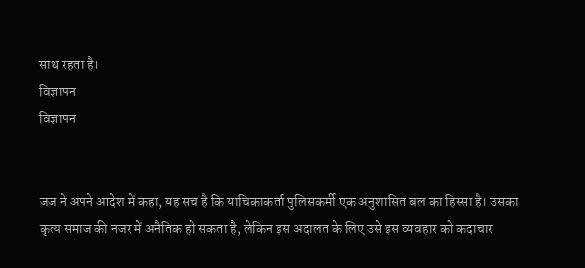साथ रहता है।
विज्ञापन
विज्ञापन


जज ने अपने आदेश में कहा, यह सच है कि याचिकाकर्ता पुलिसकर्मी एक अनुशासित बल का हिस्सा है। उसका कृत्य समाज की नजर में अनैतिक हो सकता है, लेकिन इस अदालत के लिए उसे इस व्यवहार को कदाचार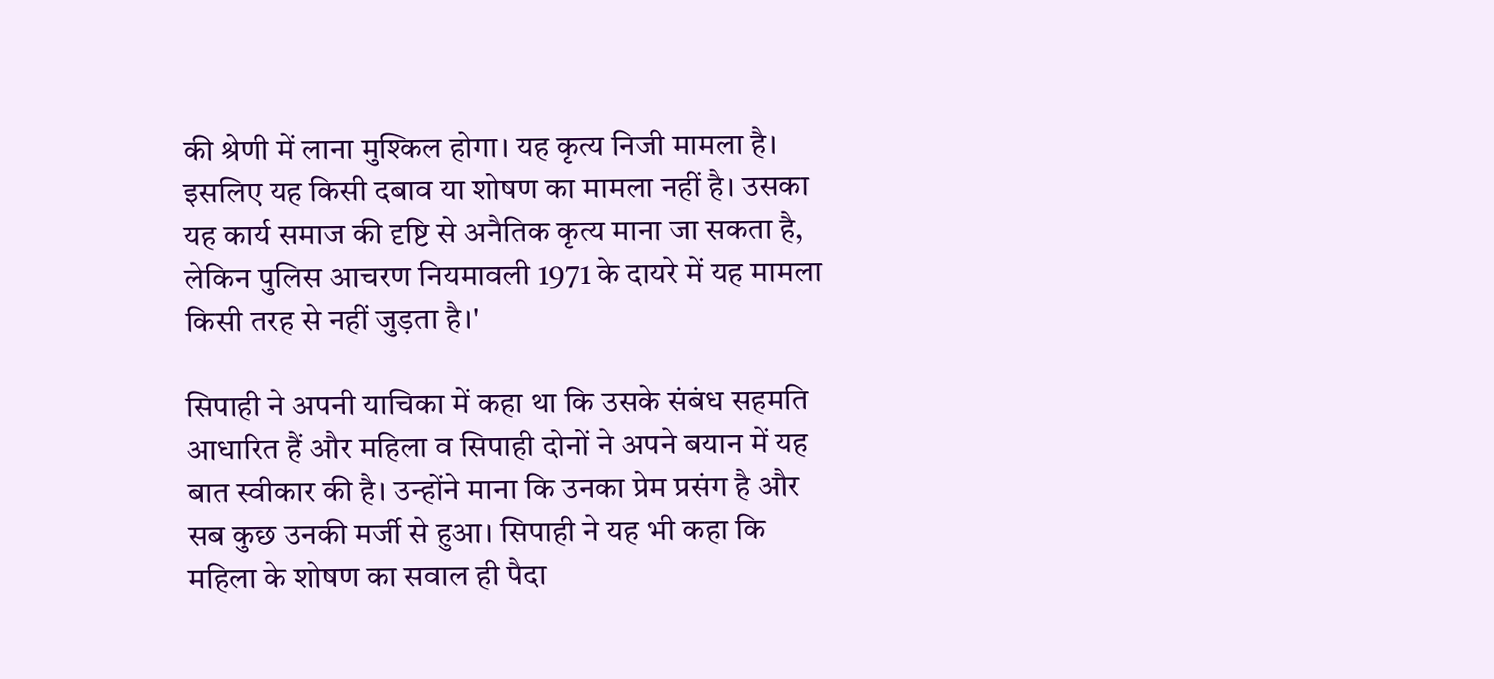की श्रेणी में लाना मुश्किल होगा। यह कृत्य निजी मामला है। इसलिए यह किसी दबाव या शोषण का मामला नहीं है। उसका यह कार्य समाज की दृष्टि से अनैतिक कृत्य माना जा सकता है, लेकिन पुलिस आचरण नियमावली 1971 के दायरे में यह मामला किसी तरह से नहीं जुड़ता है।'

सिपाही ने अपनी याचिका में कहा था कि उसके संबंध सहमति आधारित हैं और महिला व सिपाही दोनों ने अपने बयान में यह बात स्वीकार की है। उन्होंने माना कि उनका प्रेम प्रसंग है और सब कुछ उनकी मर्जी से हुआ। सिपाही ने यह भी कहा कि महिला के शोषण का सवाल ही पैदा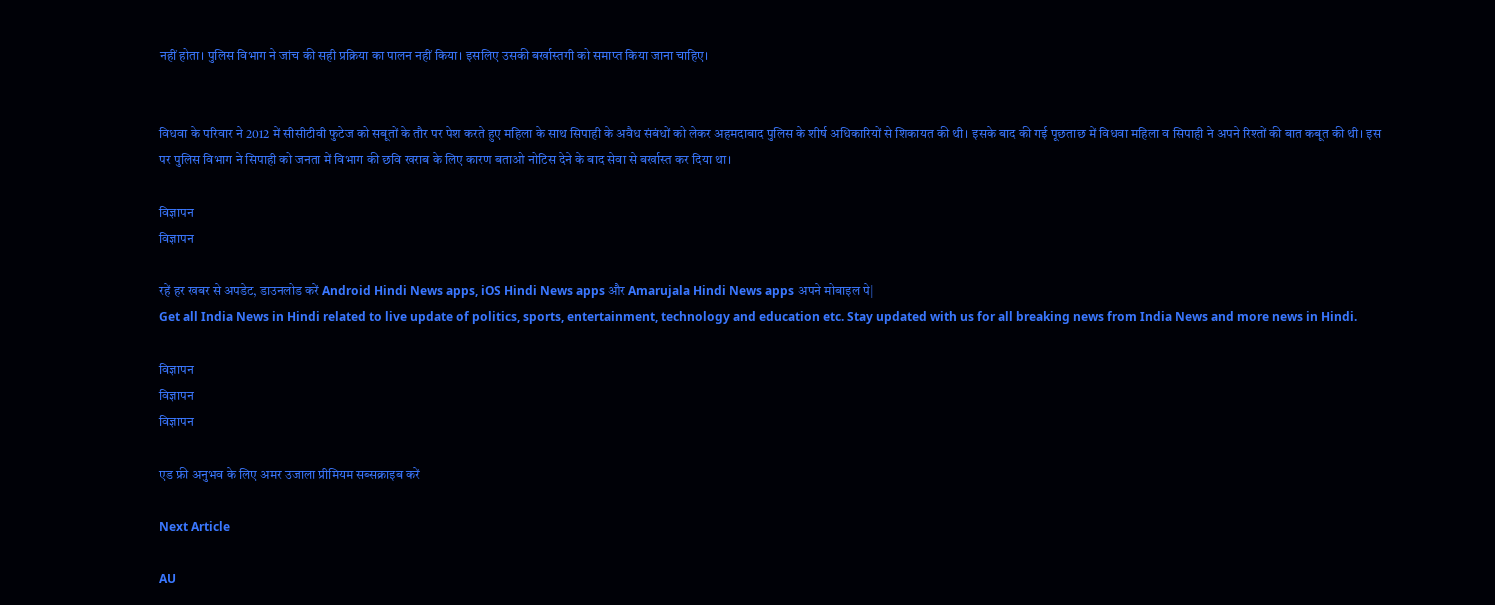नहीं होता। पुलिस विभाग ने जांच की सही प्रक्रिया का पालन नहीं किया। इसलिए उसकी बर्खास्तगी को समाप्त किया जाना चाहिए।


विधवा के परिवार ने 2012 में सीसीटीवी फुटेज को सबूतों के तौर पर पेश करते हुए महिला के साथ सिपाही के अवैध संबंधों को लेकर अहमदाबाद पुलिस के शीर्ष अधिकारियों से शिकायत की थी। इसके बाद की गई पूछताछ में विधवा महिला व सिपाही ने अपने रिश्तों की बात कबूत की थी। इस पर पुलिस विभाग ने सिपाही को जनता में विभाग की छवि खराब के लिए कारण बताओ नोटिस देने के बाद सेवा से बर्खास्त कर दिया था।

विज्ञापन
विज्ञापन

रहें हर खबर से अपडेट, डाउनलोड करें Android Hindi News apps, iOS Hindi News apps और Amarujala Hindi News apps अपने मोबाइल पे|
Get all India News in Hindi related to live update of politics, sports, entertainment, technology and education etc. Stay updated with us for all breaking news from India News and more news in Hindi.

विज्ञापन
विज्ञापन
विज्ञापन

एड फ्री अनुभव के लिए अमर उजाला प्रीमियम सब्सक्राइब करें

Next Article

AU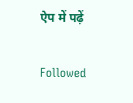ऐप में पढ़ें

Followed